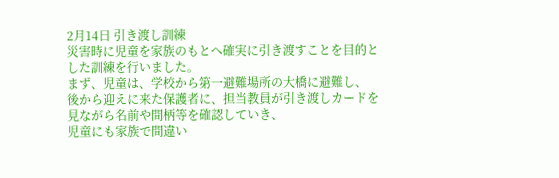2月14日 引き渡し訓練
災害時に児童を家族のもとへ確実に引き渡すことを目的とした訓練を行いました。
まず、児童は、学校から第一避難場所の大橋に避難し、
後から迎えに来た保護者に、担当教員が引き渡しカードを見ながら名前や間柄等を確認していき、
児童にも家族で間違い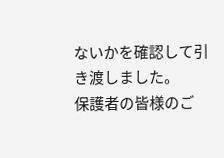ないかを確認して引き渡しました。
保護者の皆様のご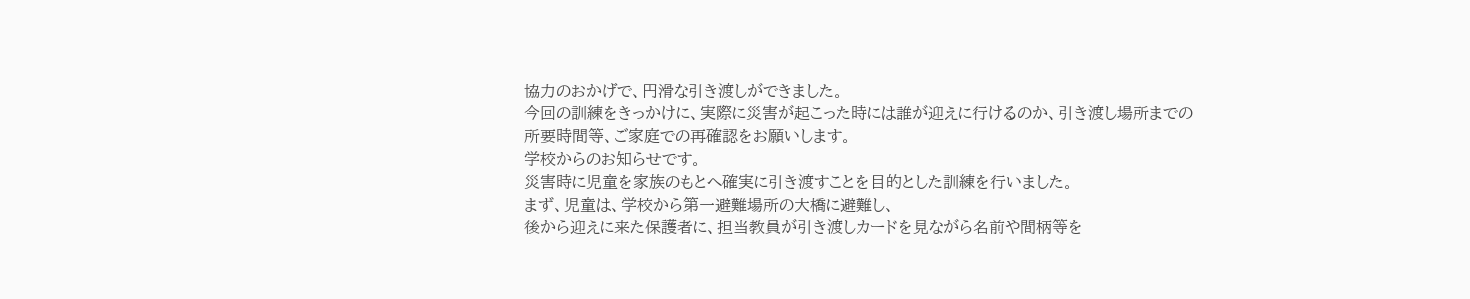協力のおかげで、円滑な引き渡しができました。
今回の訓練をきっかけに、実際に災害が起こった時には誰が迎えに行けるのか、引き渡し場所までの所要時間等、ご家庭での再確認をお願いします。
学校からのお知らせです。
災害時に児童を家族のもとへ確実に引き渡すことを目的とした訓練を行いました。
まず、児童は、学校から第一避難場所の大橋に避難し、
後から迎えに来た保護者に、担当教員が引き渡しカードを見ながら名前や間柄等を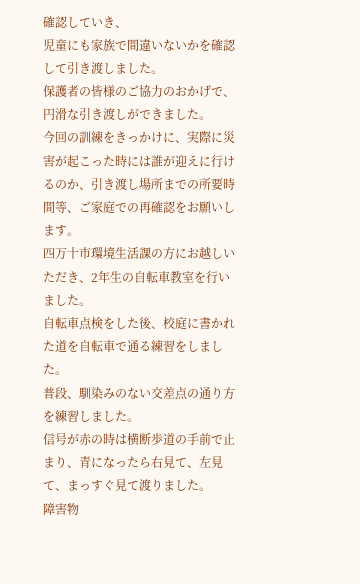確認していき、
児童にも家族で間違いないかを確認して引き渡しました。
保護者の皆様のご協力のおかげで、円滑な引き渡しができました。
今回の訓練をきっかけに、実際に災害が起こった時には誰が迎えに行けるのか、引き渡し場所までの所要時間等、ご家庭での再確認をお願いします。
四万十市環境生活課の方にお越しいただき、2年生の自転車教室を行いました。
自転車点検をした後、校庭に書かれた道を自転車で通る練習をしました。
普段、馴染みのない交差点の通り方を練習しました。
信号が赤の時は横断歩道の手前で止まり、青になったら右見て、左見て、まっすぐ見て渡りました。
障害物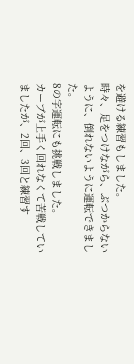を避ける練習もしました。
時々、足をつけながら、ぶつからないように、倒れないように運転できました。
8の字運転にも挑戦しました。
カーブが上手く回れなくて苦戦していましたが、2回、3回と練習す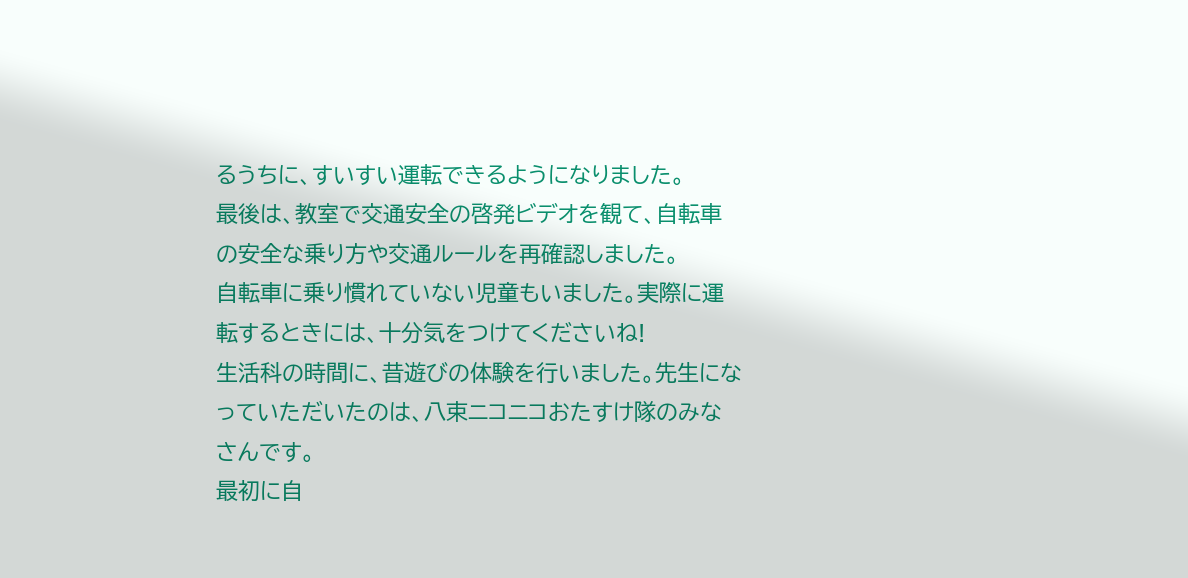るうちに、すいすい運転できるようになりました。
最後は、教室で交通安全の啓発ビデオを観て、自転車の安全な乗り方や交通ルールを再確認しました。
自転車に乗り慣れていない児童もいました。実際に運転するときには、十分気をつけてくださいね!
生活科の時間に、昔遊びの体験を行いました。先生になっていただいたのは、八束ニコニコおたすけ隊のみなさんです。
最初に自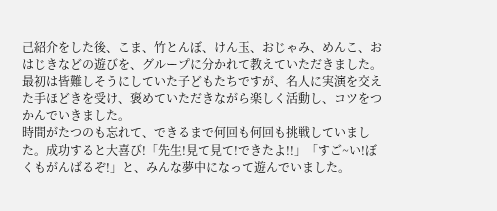己紹介をした後、こま、竹とんぼ、けん玉、おじゃみ、めんこ、おはじきなどの遊びを、グループに分かれて教えていただきました。
最初は皆難しそうにしていた子どもたちですが、名人に実演を交えた手ほどきを受け、褒めていただきながら楽しく活動し、コツをつかんでいきました。
時間がたつのも忘れて、できるまで何回も何回も挑戦していました。成功すると大喜び!「先生!見て見て!できたよ!!」「すご~い!ぼくもがんばるぞ!」と、みんな夢中になって遊んでいました。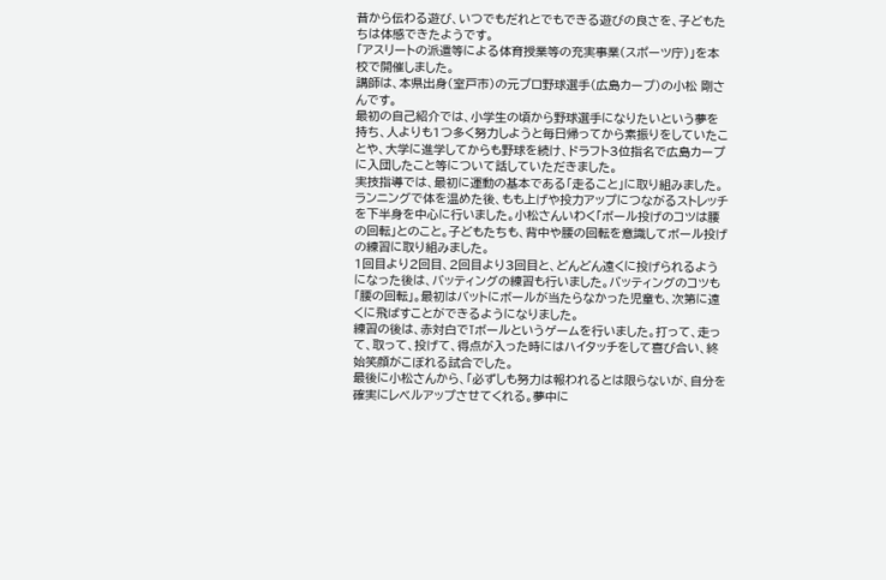昔から伝わる遊び、いつでもだれとでもできる遊びの良さを、子どもたちは体感できたようです。
「アスリートの派遣等による体育授業等の充実事業(スポーツ庁)」を本校で開催しました。
講師は、本県出身(室戸市)の元プロ野球選手(広島カープ)の小松 剛さんです。
最初の自己紹介では、小学生の頃から野球選手になりたいという夢を持ち、人よりも1つ多く努力しようと毎日帰ってから素振りをしていたことや、大学に進学してからも野球を続け、ドラフト3位指名で広島カープに入団したこと等について話していただきました。
実技指導では、最初に運動の基本である「走ること」に取り組みました。ランニングで体を温めた後、もも上げや投力アップにつながるストレッチを下半身を中心に行いました。小松さんいわく「ボール投げのコツは腰の回転」とのこと。子どもたちも、背中や腰の回転を意識してボール投げの練習に取り組みました。
1回目より2回目、2回目より3回目と、どんどん遠くに投げられるようになった後は、バッティングの練習も行いました。バッティングのコツも「腰の回転」。最初はバットにボールが当たらなかった児童も、次第に遠くに飛ばすことができるようになりました。
練習の後は、赤対白でTボールというゲームを行いました。打って、走って、取って、投げて、得点が入った時にはハイタッチをして喜び合い、終始笑顔がこぼれる試合でした。
最後に小松さんから、「必ずしも努力は報われるとは限らないが、自分を確実にレベルアップさせてくれる。夢中に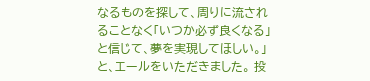なるものを探して、周りに流されることなく「いつか必ず良くなる」と信じて、夢を実現してほしい。」と、エールをいただきました。 投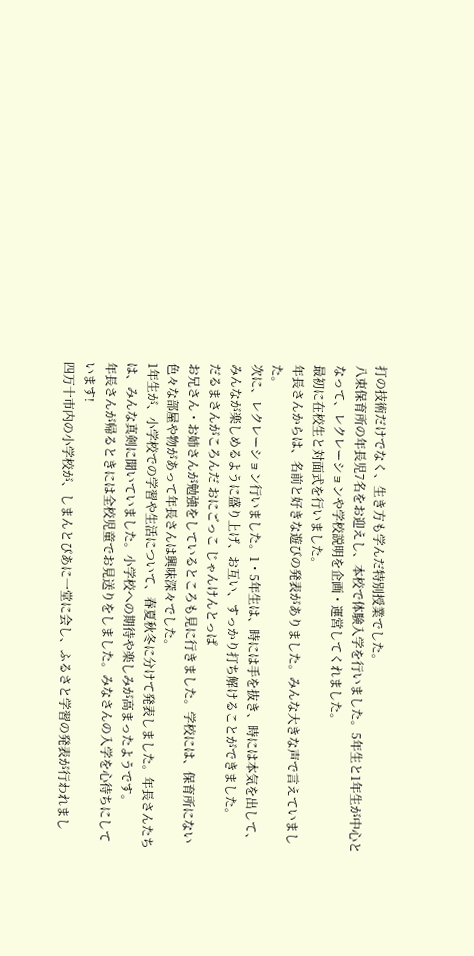打の技術だけでなく、生き方も学んだ特別授業でした。
八束保育所の年長児7名をお迎えし、本校で体験入学を行いました。5年生と1年生が中心となって、レクレーションや学校説明を企画・運営してくれました。
最初に在校生と対面式を行いました。
年長さんからは、名前と好きな遊びの発表がありました。みんな大きな声で言えていました。
次に、レクレーション行いました。1・5年生は、時には手を抜き、時には本気を出して、みんなが楽しめるように盛り上げ、お互い、すっかり打ち解けることができました。
だるまさんがころんだ おにごっこ じゃんけんとっぱ
お兄さん・お姉さんが勉強をしているところも見に行きました。学校には、保育所にない色々な部屋や物があって年長さんは興味深々でした。
1年生が、小学校での学習や生活について、春夏秋冬に分けて発表しました。年長さんたちは、みんな真剣に聞いていました。小学校への期待や楽しみが高まったようです。
年長さんが帰るときには全校児童でお見送りをしました。みなさんの入学を心待ちにしています!
四万十市内の小学校が、しまんとぴあに一堂に会し、ふるさと学習の発表が行われまし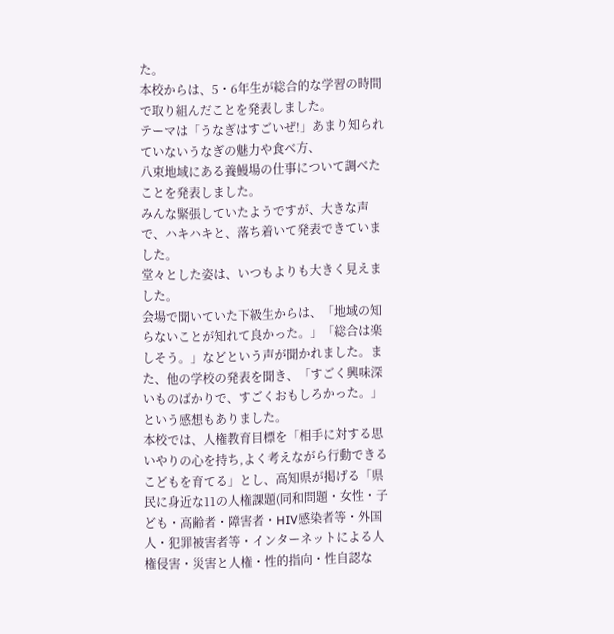た。
本校からは、5・6年生が総合的な学習の時間で取り組んだことを発表しました。
テーマは「うなぎはすごいぜ!」あまり知られていないうなぎの魅力や食べ方、
八束地域にある養鰻場の仕事について調べたことを発表しました。
みんな緊張していたようですが、大きな声で、ハキハキと、落ち着いて発表できていました。
堂々とした姿は、いつもよりも大きく見えました。
会場で聞いていた下級生からは、「地域の知らないことが知れて良かった。」「総合は楽しそう。」などという声が聞かれました。また、他の学校の発表を聞き、「すごく興味深いものばかりで、すごくおもしろかった。」という感想もありました。
本校では、人権教育目標を「相手に対する思いやりの心を持ち,よく考えながら行動できるこどもを育てる」とし、高知県が掲げる「県民に身近な11の人権課題(同和問題・女性・子ども・高齢者・障害者・HIV感染者等・外国人・犯罪被害者等・インターネットによる人権侵害・災害と人権・性的指向・性自認な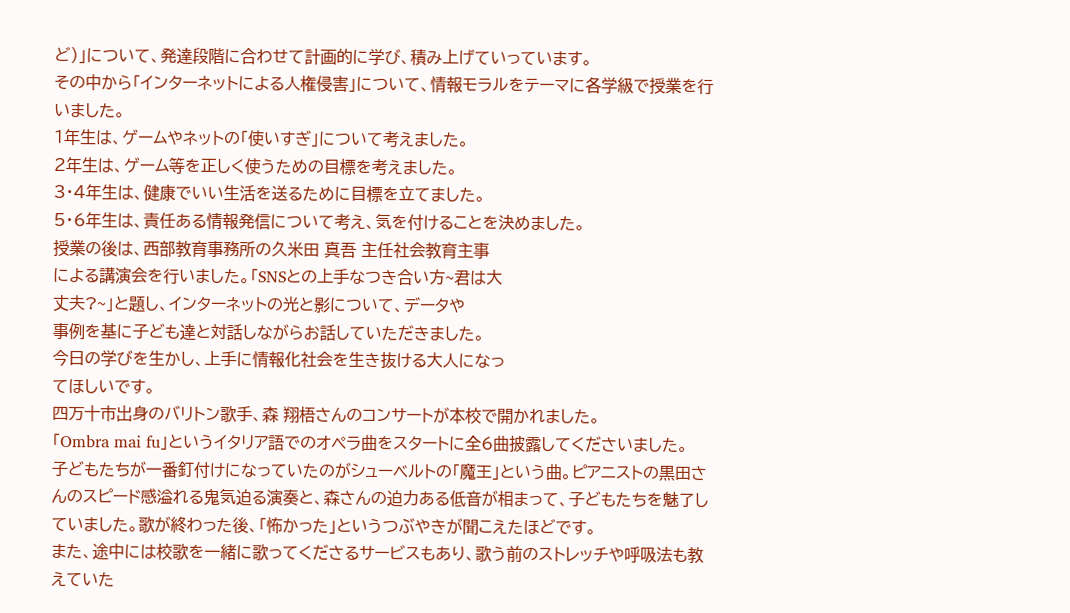ど)」について、発達段階に合わせて計画的に学び、積み上げていっています。
その中から「インターネットによる人権侵害」について、情報モラルをテーマに各学級で授業を行いました。
1年生は、ゲームやネットの「使いすぎ」について考えました。
2年生は、ゲーム等を正しく使うための目標を考えました。
3・4年生は、健康でいい生活を送るために目標を立てました。
5・6年生は、責任ある情報発信について考え、気を付けることを決めました。
授業の後は、西部教育事務所の久米田 真吾 主任社会教育主事
による講演会を行いました。「SNSとの上手なつき合い方~君は大
丈夫?~」と題し、インターネットの光と影について、データや
事例を基に子ども達と対話しながらお話していただきました。
今日の学びを生かし、上手に情報化社会を生き抜ける大人になっ
てほしいです。
四万十市出身のバリトン歌手、森 翔梧さんのコンサートが本校で開かれました。
「Ombra mai fu」というイタリア語でのオペラ曲をスタートに全6曲披露してくださいました。
子どもたちが一番釘付けになっていたのがシューベルトの「魔王」という曲。ピアニストの黒田さんのスピード感溢れる鬼気迫る演奏と、森さんの迫力ある低音が相まって、子どもたちを魅了していました。歌が終わった後、「怖かった」というつぶやきが聞こえたほどです。
また、途中には校歌を一緒に歌ってくださるサービスもあり、歌う前のストレッチや呼吸法も教えていた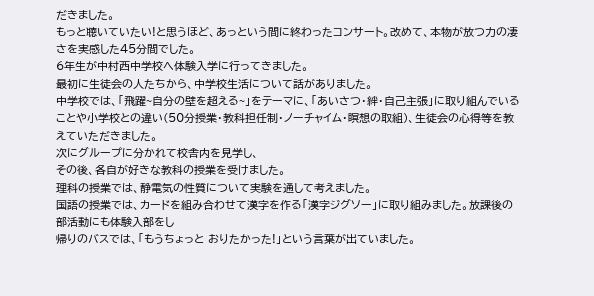だきました。
もっと聴いていたい!と思うほど、あっという間に終わったコンサート。改めて、本物が放つ力の凄さを実感した45分間でした。
6年生が中村西中学校へ体験入学に行ってきました。
最初に生徒会の人たちから、中学校生活について話がありました。
中学校では、「飛躍~自分の壁を超える~」をテーマに、「あいさつ・絆・自己主張」に取り組んでいることや小学校との違い(50分授業・教科担任制・ノーチャイム・瞑想の取組)、生徒会の心得等を教えていただきました。
次にグループに分かれて校舎内を見学し、
その後、各自が好きな教科の授業を受けました。
理科の授業では、静電気の性質について実験を通して考えました。
国語の授業では、カードを組み合わせて漢字を作る「漢字ジグソー」に取り組みました。放課後の部活動にも体験入部をし
帰りのバスでは、「もうちょっと おりたかった!」という言葉が出ていました。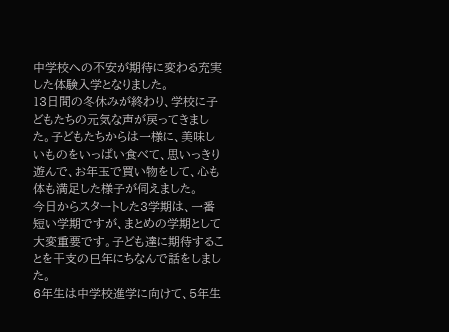中学校への不安が期待に変わる充実した体験入学となりました。
13日間の冬休みが終わり、学校に子どもたちの元気な声が戻ってきました。子どもたちからは一様に、美味しいものをいっぱい食べて、思いっきり遊んで、お年玉で買い物をして、心も体も満足した様子が伺えました。
今日からスタートした3学期は、一番短い学期ですが、まとめの学期として大変重要です。子ども達に期待することを干支の巳年にちなんで話をしました。
6年生は中学校進学に向けて、5年生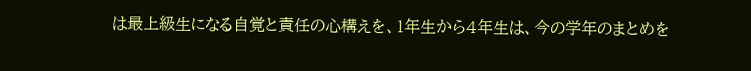は最上級生になる自覚と責任の心構えを、1年生から4年生は、今の学年のまとめを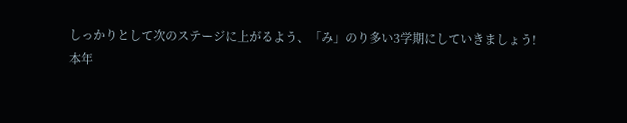しっかりとして次のステージに上がるよう、「み」のり多い3学期にしていきましょう!
本年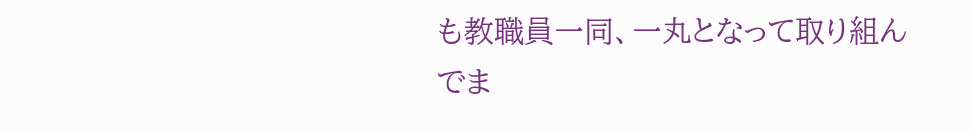も教職員一同、一丸となって取り組んでま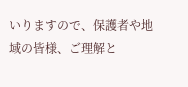いりますので、保護者や地域の皆様、ご理解と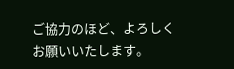ご協力のほど、よろしくお願いいたします。